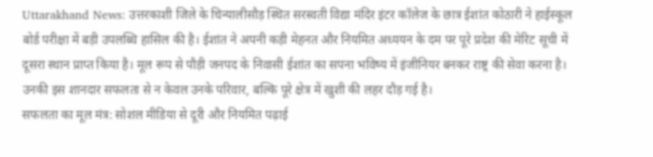Uttarakhand News: उत्तरकाशी जिले के चिन्यालीसौड़ स्थित सरस्वती विद्या मंदिर इंटर कॉलेज के छात्र ईशांत कोठारी ने हाईस्कूल बोर्ड परीक्षा में बड़ी उपलब्धि हासिल की है। ईशांत ने अपनी कड़ी मेहनत और नियमित अध्ययन के दम पर पूरे प्रदेश की मेरिट सूची में दूसरा स्थान प्राप्त किया है। मूल रूप से पौड़ी जनपद के निवासी ईशांत का सपना भविष्य में इंजीनियर बनकर राष्ट्र की सेवा करना है। उनकी इस शानदार सफलता से न केवल उनके परिवार, बल्कि पूरे क्षेत्र में खुशी की लहर दौड़ गई है।
सफलता का मूल मंत्र: सोशल मीडिया से दूरी और नियमित पढ़ाई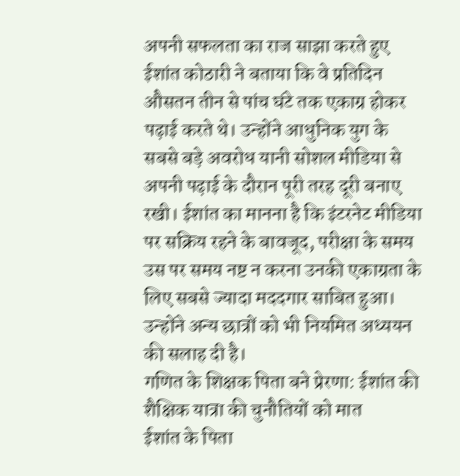अपनी सफलता का राज साझा करते हुए ईशांत कोठारी ने बताया कि वे प्रतिदिन औसतन तीन से पांच घंटे तक एकाग्र होकर पढ़ाई करते थे। उन्होंने आधुनिक युग के सबसे बड़े अवरोध यानी सोशल मीडिया से अपनी पढ़ाई के दौरान पूरी तरह दूरी बनाए रखी। ईशांत का मानना है कि इंटरनेट मीडिया पर सक्रिय रहने के बावजूद, परीक्षा के समय उस पर समय नष्ट न करना उनकी एकाग्रता के लिए सबसे ज्यादा मददगार साबित हुआ। उन्होंने अन्य छात्रों को भी नियमित अध्ययन की सलाह दी है।
गणित के शिक्षक पिता बने प्रेरणा: ईशांत की शैक्षिक यात्रा की चुनौतियों को मात
ईशांत के पिता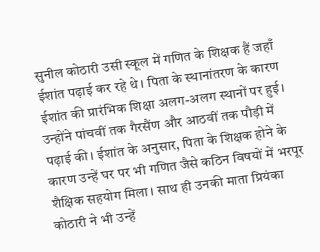सुनील कोठारी उसी स्कूल में गणित के शिक्षक हैं जहाँ ईशांत पढ़ाई कर रहे थे। पिता के स्थानांतरण के कारण ईशांत की प्रारंभिक शिक्षा अलग-अलग स्थानों पर हुई। उन्होंने पांचवीं तक गैरसैंण और आठवीं तक पौड़ी में पढ़ाई की। ईशांत के अनुसार, पिता के शिक्षक होने के कारण उन्हें घर पर भी गणित जैसे कठिन विषयों में भरपूर शैक्षिक सहयोग मिला। साथ ही उनकी माता प्रियंका कोठारी ने भी उन्हें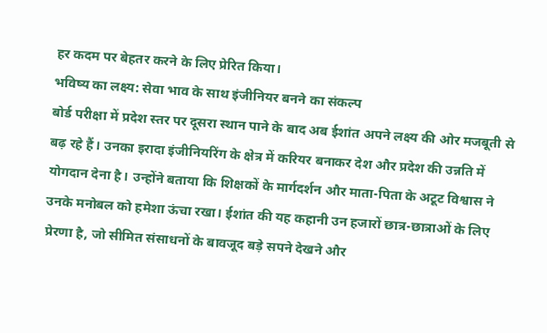हर कदम पर बेहतर करने के लिए प्रेरित किया।
भविष्य का लक्ष्य: सेवा भाव के साथ इंजीनियर बनने का संकल्प
बोर्ड परीक्षा में प्रदेश स्तर पर दूसरा स्थान पाने के बाद अब ईशांत अपने लक्ष्य की ओर मजबूती से बढ़ रहे हैं। उनका इरादा इंजीनियरिंग के क्षेत्र में करियर बनाकर देश और प्रदेश की उन्नति में योगदान देना है। उन्होंने बताया कि शिक्षकों के मार्गदर्शन और माता-पिता के अटूट विश्वास ने उनके मनोबल को हमेशा ऊंचा रखा। ईशांत की यह कहानी उन हजारों छात्र-छात्राओं के लिए प्रेरणा है, जो सीमित संसाधनों के बावजूद बड़े सपने देखने और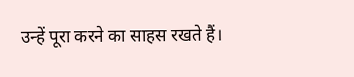उन्हें पूरा करने का साहस रखते हैं।